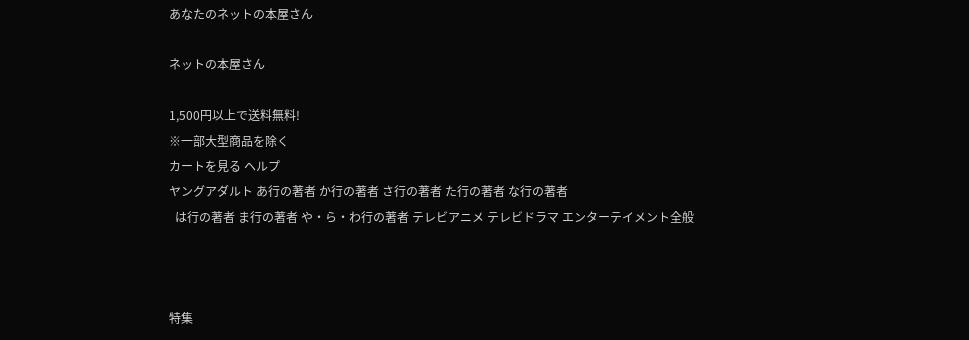あなたのネットの本屋さん

ネットの本屋さん

1,500円以上で送料無料!
※一部大型商品を除く
カートを見る ヘルプ
ヤングアダルト あ行の著者 か行の著者 さ行の著者 た行の著者 な行の著者
  は行の著者 ま行の著者 や・ら・わ行の著者 テレビアニメ テレビドラマ エンターテイメント全般



特集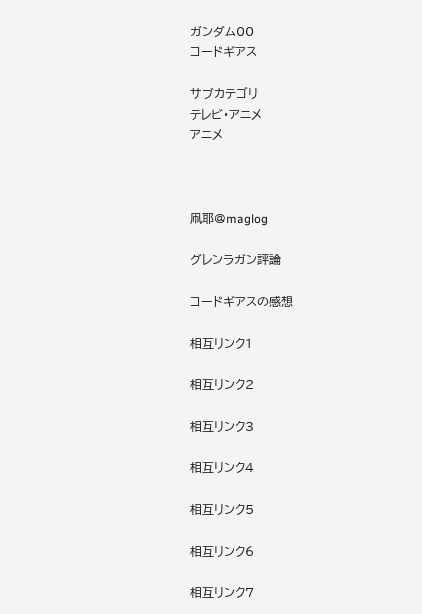ガンダム00
コードギアス

サブカテゴリ
テレビ・アニメ
アニメ



凧耶@maglog

グレンラガン評論

コードギアスの感想

相互リンク1

相互リンク2

相互リンク3

相互リンク4

相互リンク5

相互リンク6

相互リンク7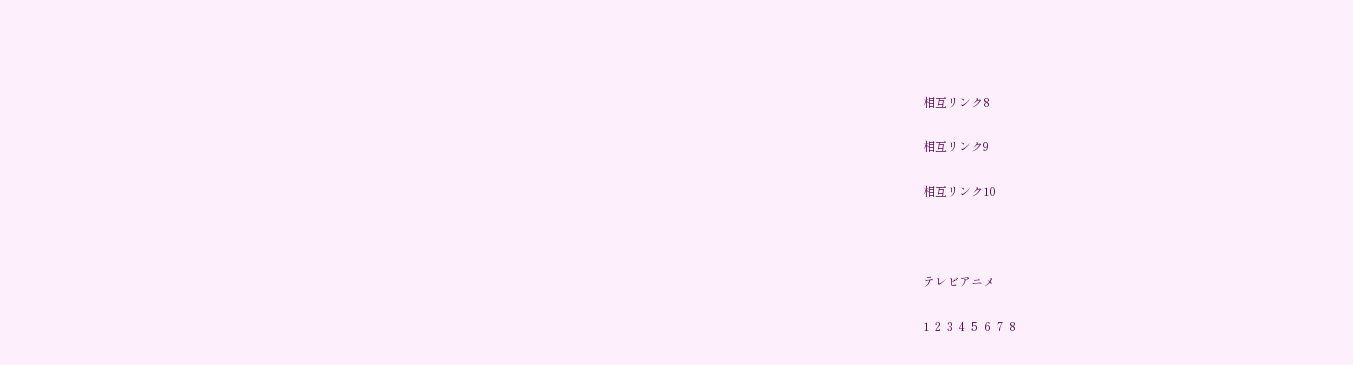相互リンク8

相互リンク9

相互リンク10



テレビアニメ

1  2  3  4  5  6  7  8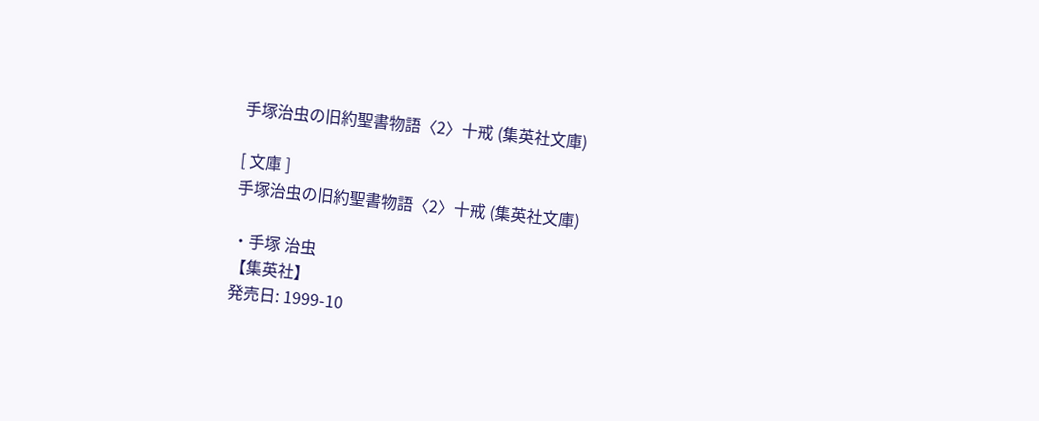手塚治虫の旧約聖書物語〈2〉十戒 (集英社文庫)

[ 文庫 ]
手塚治虫の旧約聖書物語〈2〉十戒 (集英社文庫)

・手塚 治虫
【集英社】
発売日: 1999-10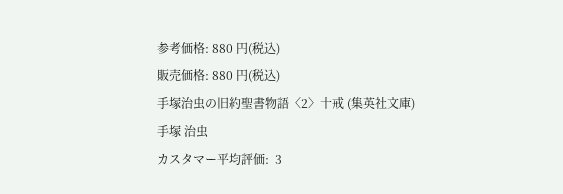参考価格: 880 円(税込)
販売価格: 880 円(税込)
手塚治虫の旧約聖書物語〈2〉十戒 (集英社文庫)
手塚 治虫
カスタマー平均評価:  3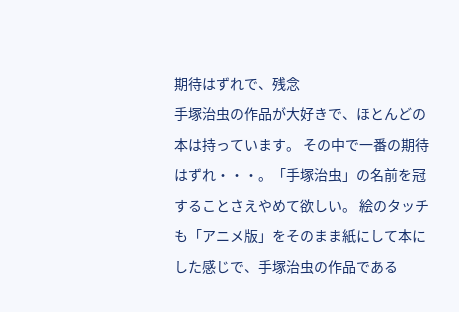期待はずれで、残念
手塚治虫の作品が大好きで、ほとんどの本は持っています。 その中で一番の期待はずれ・・・。「手塚治虫」の名前を冠することさえやめて欲しい。 絵のタッチも「アニメ版」をそのまま紙にして本にした感じで、手塚治虫の作品である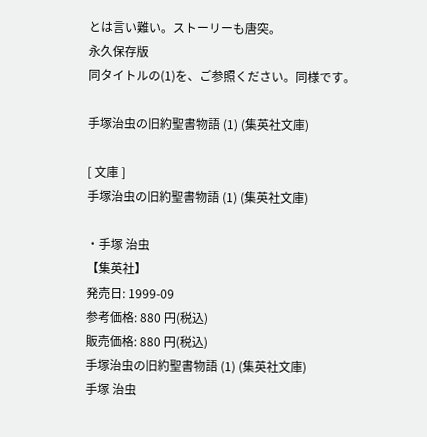とは言い難い。ストーリーも唐突。
永久保存版
同タイトルの(1)を、ご参照ください。同様です。

手塚治虫の旧約聖書物語 (1) (集英社文庫)

[ 文庫 ]
手塚治虫の旧約聖書物語 (1) (集英社文庫)

・手塚 治虫
【集英社】
発売日: 1999-09
参考価格: 880 円(税込)
販売価格: 880 円(税込)
手塚治虫の旧約聖書物語 (1) (集英社文庫)
手塚 治虫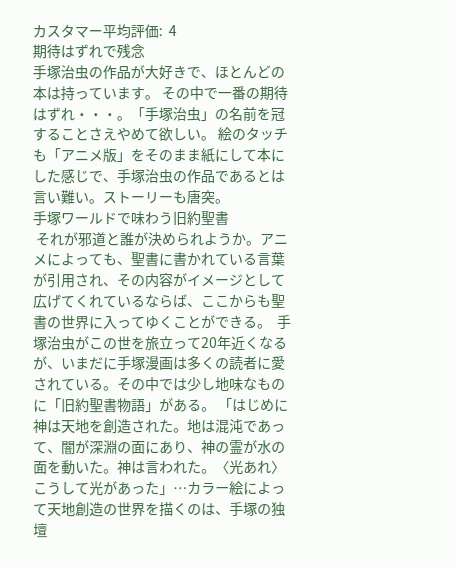カスタマー平均評価:  4
期待はずれで残念
手塚治虫の作品が大好きで、ほとんどの本は持っています。 その中で一番の期待はずれ・・・。「手塚治虫」の名前を冠することさえやめて欲しい。 絵のタッチも「アニメ版」をそのまま紙にして本にした感じで、手塚治虫の作品であるとは言い難い。ストーリーも唐突。
手塚ワールドで味わう旧約聖書
 それが邪道と誰が決められようか。アニメによっても、聖書に書かれている言葉が引用され、その内容がイメージとして広げてくれているならば、ここからも聖書の世界に入ってゆくことができる。  手塚治虫がこの世を旅立って20年近くなるが、いまだに手塚漫画は多くの読者に愛されている。その中では少し地味なものに「旧約聖書物語」がある。 「はじめに神は天地を創造された。地は混沌であって、闇が深淵の面にあり、神の霊が水の面を動いた。神は言われた。〈光あれ〉こうして光があった」…カラー絵によって天地創造の世界を描くのは、手塚の独壇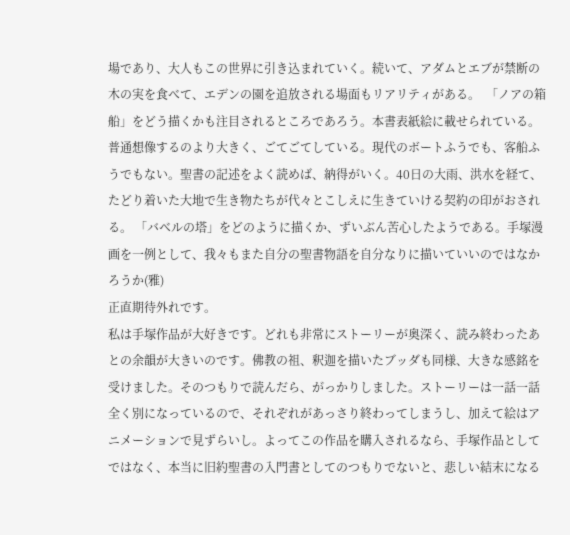場であり、大人もこの世界に引き込まれていく。続いて、アダムとエブが禁断の木の実を食べて、エデンの園を追放される場面もリアリティがある。  「ノアの箱船」をどう描くかも注目されるところであろう。本書表紙絵に載せられている。普通想像するのより大きく、ごてごてしている。現代のボートふうでも、客船ふうでもない。聖書の記述をよく読めば、納得がいく。40日の大雨、洪水を経て、たどり着いた大地で生き物たちが代々とこしえに生きていける契約の印がおされる。 「バベルの塔」をどのように描くか、ずいぶん苦心したようである。手塚漫画を一例として、我々もまた自分の聖書物語を自分なりに描いていいのではなかろうか(雅)
正直期待外れです。
私は手塚作品が大好きです。どれも非常にストーリーが奥深く、読み終わったあとの余韻が大きいのです。佛教の祖、釈迦を描いたブッダも同様、大きな感銘を受けました。そのつもりで読んだら、がっかりしました。ストーリーは一話一話全く別になっているので、それぞれがあっさり終わってしまうし、加えて絵はアニメーションで見ずらいし。よってこの作品を購入されるなら、手塚作品としてではなく、本当に旧約聖書の入門書としてのつもりでないと、悲しい結末になる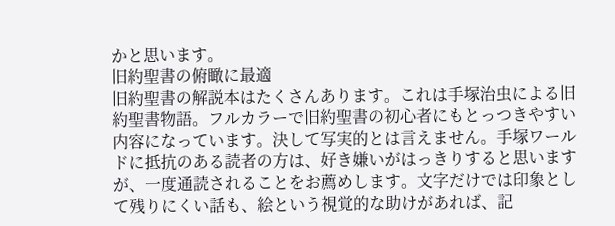かと思います。
旧約聖書の俯瞰に最適
旧約聖書の解説本はたくさんあります。これは手塚治虫による旧約聖書物語。フルカラーで旧約聖書の初心者にもとっつきやすい内容になっています。決して写実的とは言えません。手塚ワールドに抵抗のある読者の方は、好き嫌いがはっきりすると思いますが、一度通読されることをお薦めします。文字だけでは印象として残りにくい話も、絵という視覚的な助けがあれば、記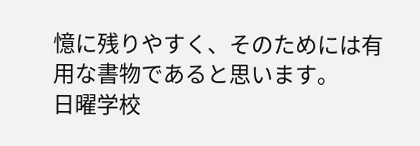憶に残りやすく、そのためには有用な書物であると思います。
日曜学校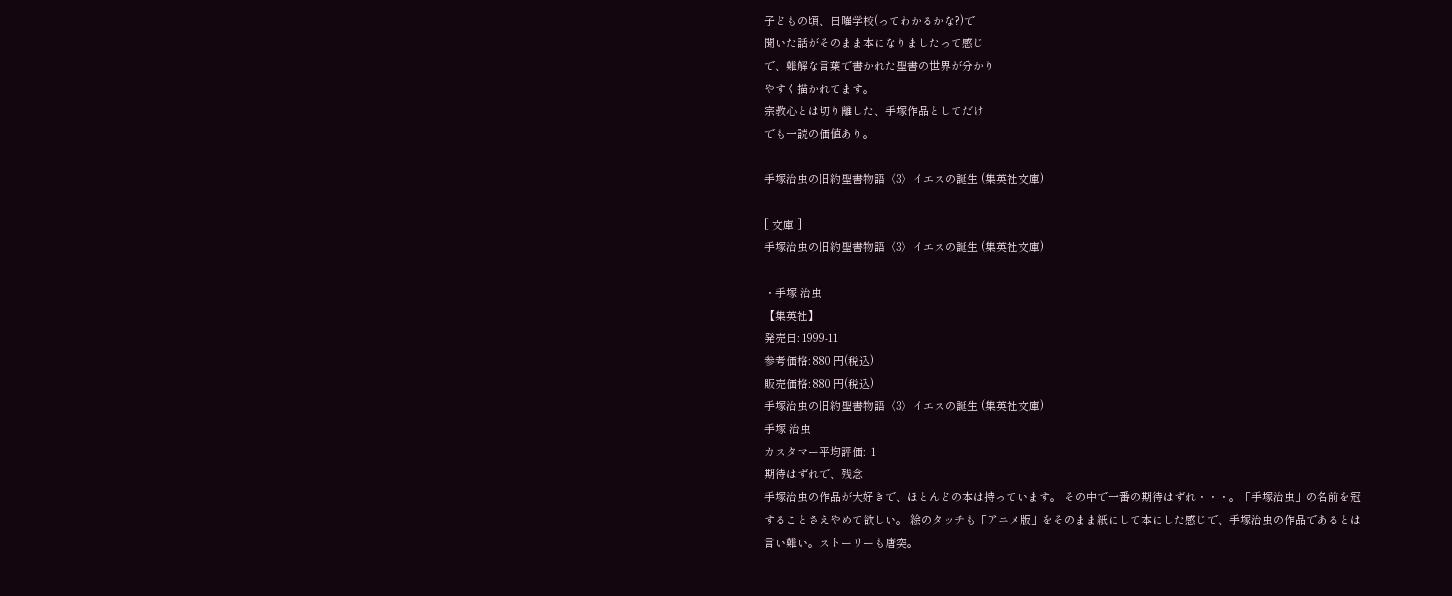子どもの頃、日曜学校(ってわかるかな?)で
聞いた話がそのまま本になりましたって感じ
で、難解な言葉で書かれた聖書の世界が分かり
やすく描かれてます。
宗教心とは切り離した、手塚作品としてだけ
でも一読の価値あり。

手塚治虫の旧約聖書物語〈3〉イエスの誕生 (集英社文庫)

[ 文庫 ]
手塚治虫の旧約聖書物語〈3〉イエスの誕生 (集英社文庫)

・手塚 治虫
【集英社】
発売日: 1999-11
参考価格: 880 円(税込)
販売価格: 880 円(税込)
手塚治虫の旧約聖書物語〈3〉イエスの誕生 (集英社文庫)
手塚 治虫
カスタマー平均評価:  1
期待はずれで、残念
手塚治虫の作品が大好きで、ほとんどの本は持っています。 その中で一番の期待はずれ・・・。「手塚治虫」の名前を冠することさえやめて欲しい。 絵のタッチも「アニメ版」をそのまま紙にして本にした感じで、手塚治虫の作品であるとは言い難い。ストーリーも唐突。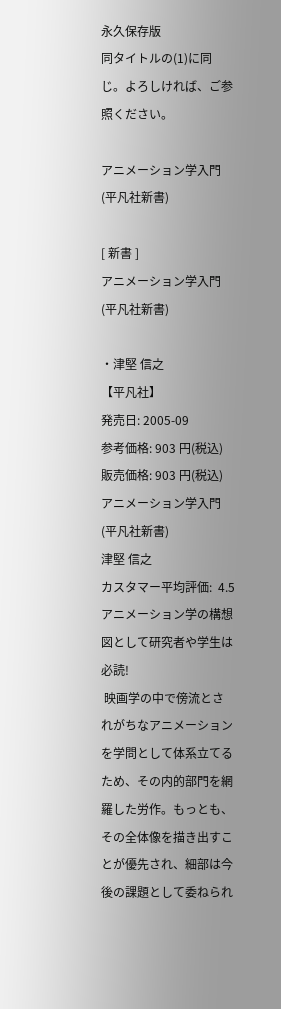永久保存版
同タイトルの(1)に同じ。よろしければ、ご参照ください。

アニメーション学入門 (平凡社新書)

[ 新書 ]
アニメーション学入門 (平凡社新書)

・津堅 信之
【平凡社】
発売日: 2005-09
参考価格: 903 円(税込)
販売価格: 903 円(税込)
アニメーション学入門 (平凡社新書)
津堅 信之
カスタマー平均評価:  4.5
アニメーション学の構想図として研究者や学生は必読!
 映画学の中で傍流とされがちなアニメーションを学問として体系立てるため、その内的部門を網羅した労作。もっとも、その全体像を描き出すことが優先され、細部は今後の課題として委ねられ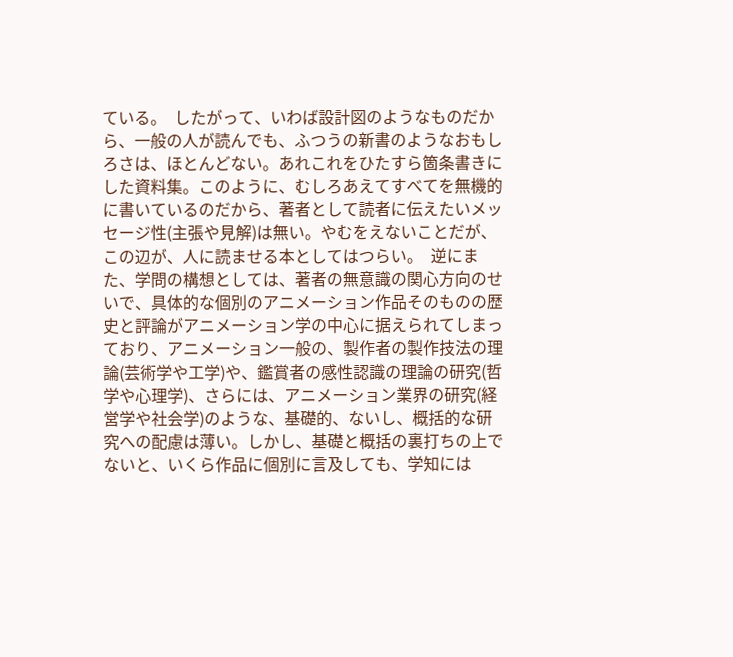ている。  したがって、いわば設計図のようなものだから、一般の人が読んでも、ふつうの新書のようなおもしろさは、ほとんどない。あれこれをひたすら箇条書きにした資料集。このように、むしろあえてすべてを無機的に書いているのだから、著者として読者に伝えたいメッセージ性(主張や見解)は無い。やむをえないことだが、この辺が、人に読ませる本としてはつらい。  逆にまた、学問の構想としては、著者の無意識の関心方向のせいで、具体的な個別のアニメーション作品そのものの歴史と評論がアニメーション学の中心に据えられてしまっており、アニメーション一般の、製作者の製作技法の理論(芸術学や工学)や、鑑賞者の感性認識の理論の研究(哲学や心理学)、さらには、アニメーション業界の研究(経営学や社会学)のような、基礎的、ないし、概括的な研究への配慮は薄い。しかし、基礎と概括の裏打ちの上でないと、いくら作品に個別に言及しても、学知には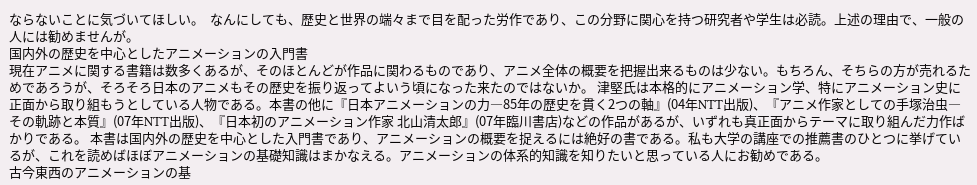ならないことに気づいてほしい。  なんにしても、歴史と世界の端々まで目を配った労作であり、この分野に関心を持つ研究者や学生は必読。上述の理由で、一般の人には勧めませんが。
国内外の歴史を中心としたアニメーションの入門書
現在アニメに関する書籍は数多くあるが、そのほとんどが作品に関わるものであり、アニメ全体の概要を把握出来るものは少ない。もちろん、そちらの方が売れるためであろうが、そろそろ日本のアニメもその歴史を振り返ってよいう頃になった来たのではないか。 津堅氏は本格的にアニメーション学、特にアニメーション史に正面から取り組もうとしている人物である。本書の他に『日本アニメーションの力―85年の歴史を貫く2つの軸』(04年NTT出版)、『アニメ作家としての手塚治虫―その軌跡と本質』(07年NTT出版)、『日本初のアニメーション作家 北山清太郎』(07年臨川書店)などの作品があるが、いずれも真正面からテーマに取り組んだ力作ばかりである。 本書は国内外の歴史を中心とした入門書であり、アニメーションの概要を捉えるには絶好の書である。私も大学の講座での推薦書のひとつに挙げているが、これを読めばほぼアニメーションの基礎知識はまかなえる。アニメーションの体系的知識を知りたいと思っている人にお勧めである。
古今東西のアニメーションの基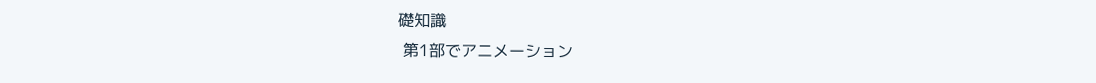礎知識
 第1部でアニメーション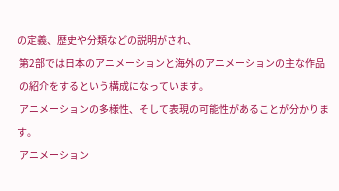の定義、歴史や分類などの説明がされ、
 第2部では日本のアニメーションと海外のアニメーションの主な作品
 の紹介をするという構成になっています。
 アニメーションの多様性、そして表現の可能性があることが分かります。
 アニメーション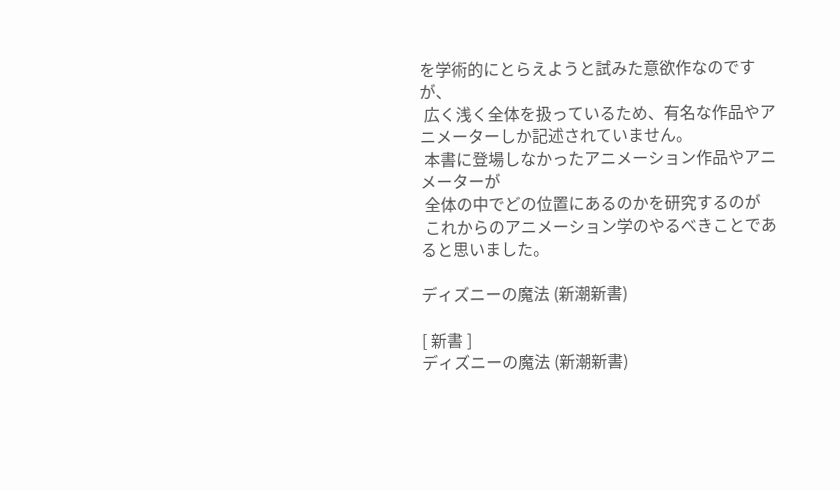を学術的にとらえようと試みた意欲作なのですが、
 広く浅く全体を扱っているため、有名な作品やアニメーターしか記述されていません。
 本書に登場しなかったアニメーション作品やアニメーターが
 全体の中でどの位置にあるのかを研究するのが
 これからのアニメーション学のやるべきことであると思いました。

ディズニーの魔法 (新潮新書)

[ 新書 ]
ディズニーの魔法 (新潮新書)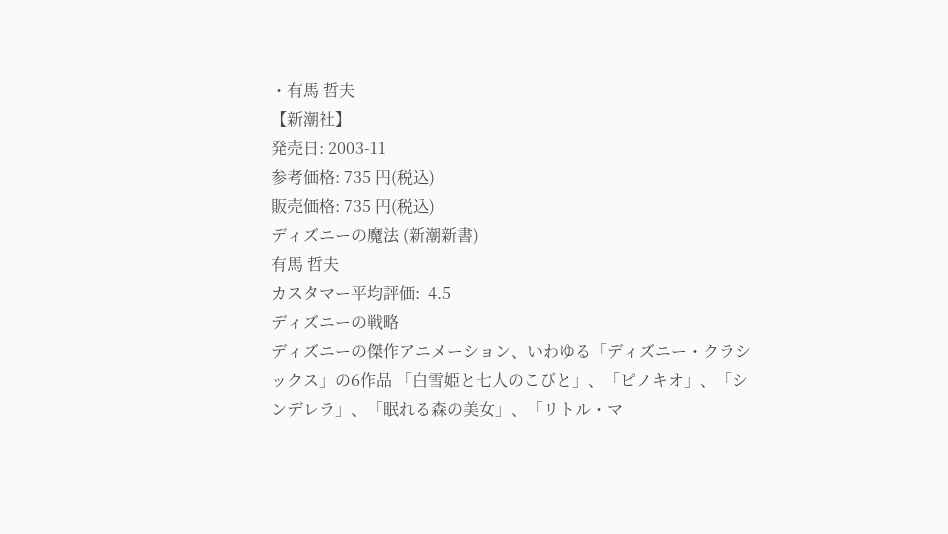・有馬 哲夫
【新潮社】
発売日: 2003-11
参考価格: 735 円(税込)
販売価格: 735 円(税込)
ディズニーの魔法 (新潮新書)
有馬 哲夫
カスタマー平均評価:  4.5
ディズニーの戦略
ディズニーの傑作アニメーション、いわゆる「ディズニー・クラシックス」の6作品 「白雪姫と七人のこびと」、「ピノキオ」、「シンデレラ」、「眠れる森の美女」、「リトル・マ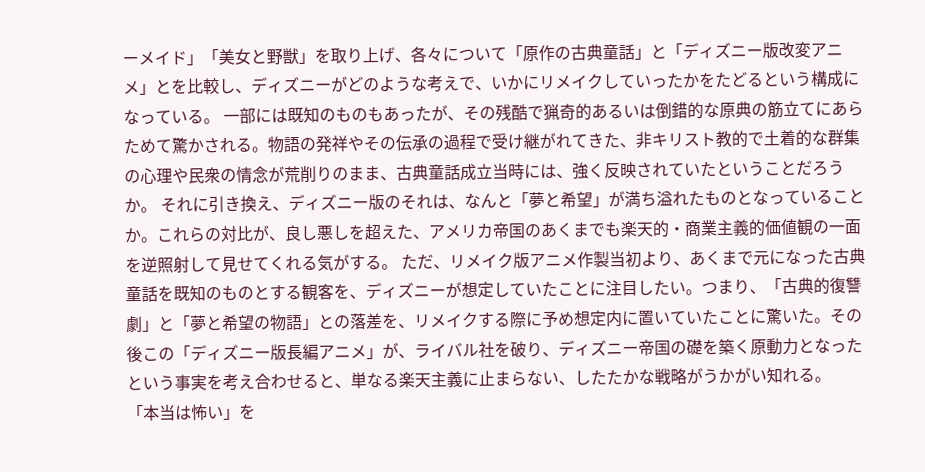ーメイド」「美女と野獣」を取り上げ、各々について「原作の古典童話」と「ディズニー版改変アニメ」とを比較し、ディズニーがどのような考えで、いかにリメイクしていったかをたどるという構成になっている。 一部には既知のものもあったが、その残酷で猟奇的あるいは倒錯的な原典の筋立てにあらためて驚かされる。物語の発祥やその伝承の過程で受け継がれてきた、非キリスト教的で土着的な群集の心理や民衆の情念が荒削りのまま、古典童話成立当時には、強く反映されていたということだろうか。 それに引き換え、ディズニー版のそれは、なんと「夢と希望」が満ち溢れたものとなっていることか。これらの対比が、良し悪しを超えた、アメリカ帝国のあくまでも楽天的・商業主義的価値観の一面を逆照射して見せてくれる気がする。 ただ、リメイク版アニメ作製当初より、あくまで元になった古典童話を既知のものとする観客を、ディズニーが想定していたことに注目したい。つまり、「古典的復讐劇」と「夢と希望の物語」との落差を、リメイクする際に予め想定内に置いていたことに驚いた。その後この「ディズニー版長編アニメ」が、ライバル社を破り、ディズニー帝国の礎を築く原動力となったという事実を考え合わせると、単なる楽天主義に止まらない、したたかな戦略がうかがい知れる。
「本当は怖い」を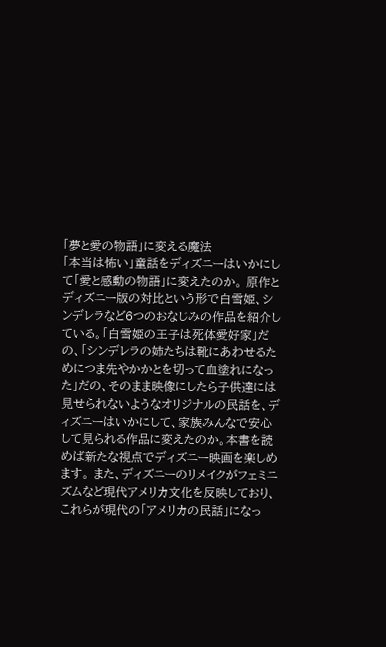「夢と愛の物語」に変える魔法
「本当は怖い」童話をディズニーはいかにして「愛と感動の物語」に変えたのか。 原作とディズニー版の対比という形で白雪姫、シンデレラなど6つのおなじみの作品を紹介している。「白雪姫の王子は死体愛好家」だの、「シンデレラの姉たちは靴にあわせるためにつま先やかかとを切って血塗れになった」だの、そのまま映像にしたら子供達には見せられないようなオリジナルの民話を、ディズニーはいかにして、家族みんなで安心して見られる作品に変えたのか。本書を読めば新たな視点でディズニー映画を楽しめます。 また、ディズニーのリメイクがフェミニズムなど現代アメリカ文化を反映しており、これらが現代の「アメリカの民話」になっ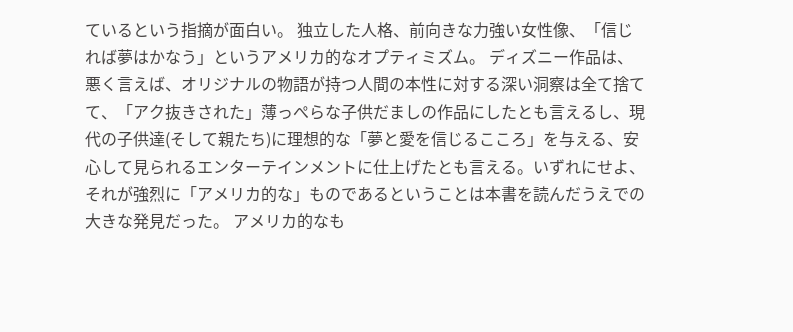ているという指摘が面白い。 独立した人格、前向きな力強い女性像、「信じれば夢はかなう」というアメリカ的なオプティミズム。 ディズニー作品は、悪く言えば、オリジナルの物語が持つ人間の本性に対する深い洞察は全て捨てて、「アク抜きされた」薄っぺらな子供だましの作品にしたとも言えるし、現代の子供達(そして親たち)に理想的な「夢と愛を信じるこころ」を与える、安心して見られるエンターテインメントに仕上げたとも言える。いずれにせよ、それが強烈に「アメリカ的な」ものであるということは本書を読んだうえでの大きな発見だった。 アメリカ的なも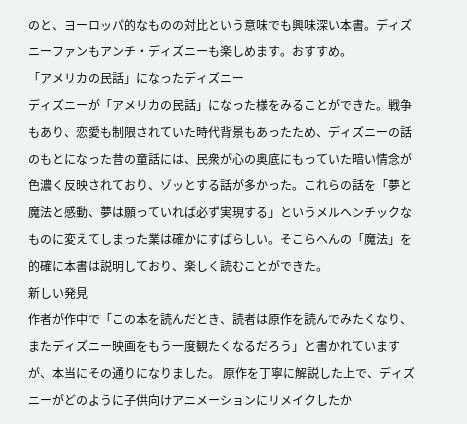のと、ヨーロッパ的なものの対比という意味でも興味深い本書。ディズニーファンもアンチ・ディズニーも楽しめます。おすすめ。
「アメリカの民話」になったディズニー
ディズニーが「アメリカの民話」になった様をみることができた。戦争もあり、恋愛も制限されていた時代背景もあったため、ディズニーの話のもとになった昔の童話には、民衆が心の奥底にもっていた暗い情念が色濃く反映されており、ゾッとする話が多かった。これらの話を「夢と魔法と感動、夢は願っていれば必ず実現する」というメルヘンチックなものに変えてしまった業は確かにすばらしい。そこらへんの「魔法」を的確に本書は説明しており、楽しく読むことができた。
新しい発見
作者が作中で「この本を読んだとき、読者は原作を読んでみたくなり、またディズニー映画をもう一度観たくなるだろう」と書かれていますが、本当にその通りになりました。 原作を丁寧に解説した上で、ディズニーがどのように子供向けアニメーションにリメイクしたか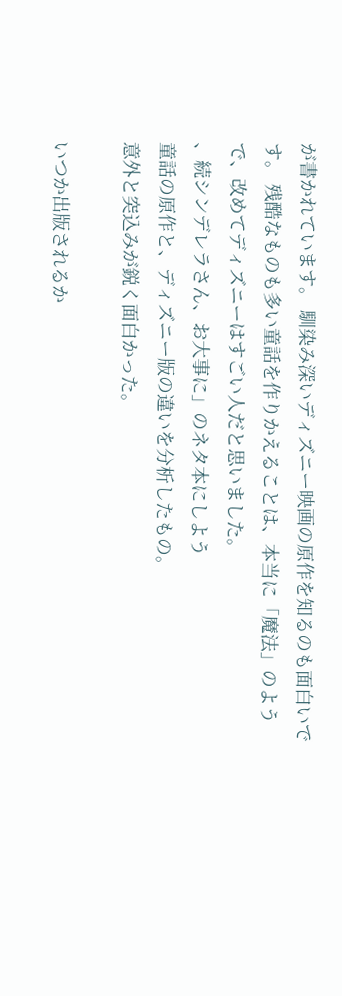が書かれています。 馴染み深いディズニー映画の原作を知るのも面白いです。 残酷なものも多い童話を作りかえることは、本当に「魔法」のようで、改めてディズニーはすごい人だと思いました。
、続シンデレラさん、お大事に」のネタ本にしよう
童話の原作と、ディズニー版の違いを分析したもの。
意外と突込みが鋭く面白かった。

いつか出版されるか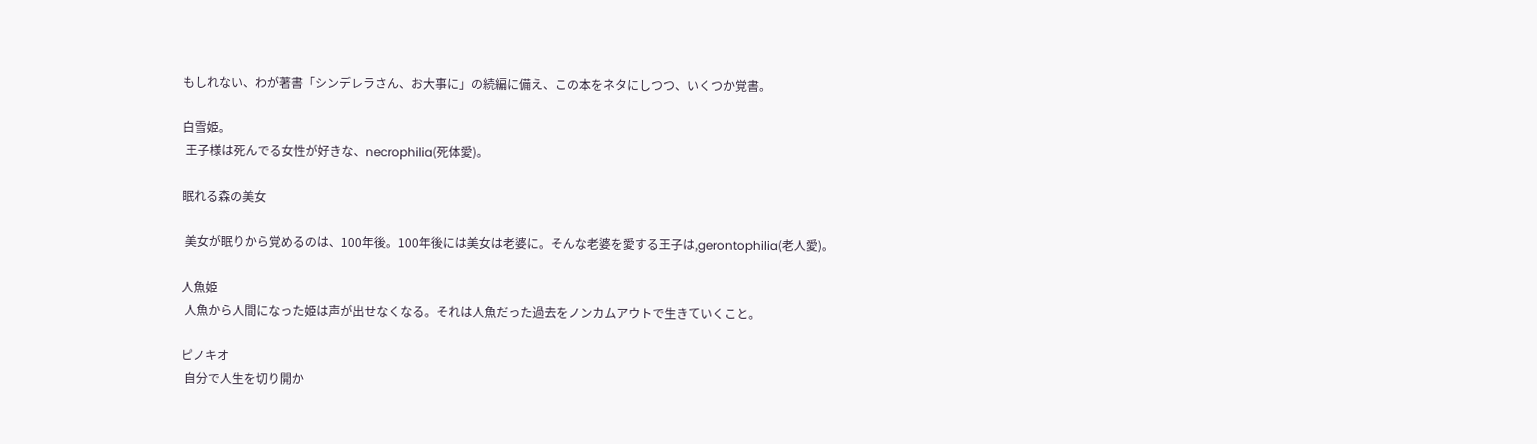もしれない、わが著書「シンデレラさん、お大事に」の続編に備え、この本をネタにしつつ、いくつか覚書。

白雪姫。
 王子様は死んでる女性が好きな、necrophilia(死体愛)。

眠れる森の美女

 美女が眠りから覚めるのは、100年後。100年後には美女は老婆に。そんな老婆を愛する王子は,gerontophilia(老人愛)。

人魚姫
 人魚から人間になった姫は声が出せなくなる。それは人魚だった過去をノンカムアウトで生きていくこと。

ピノキオ
 自分で人生を切り開か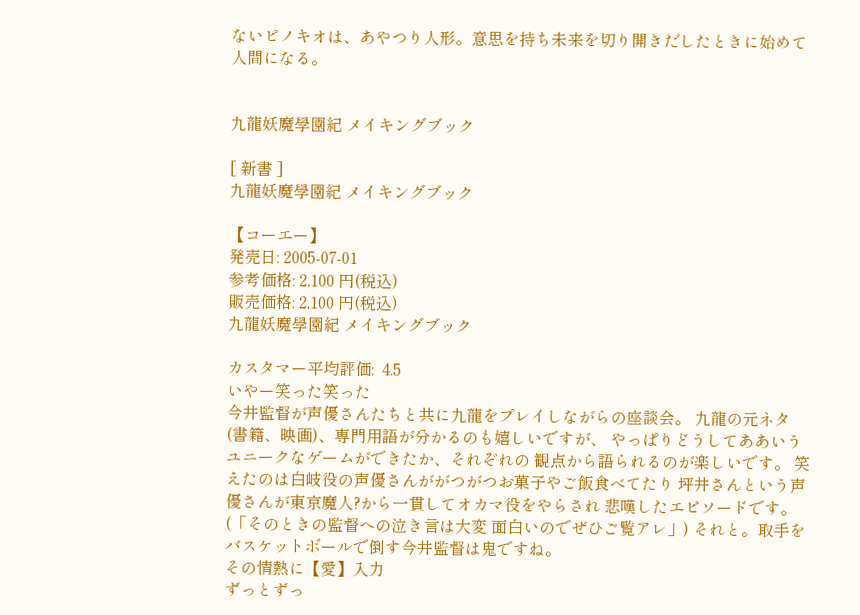ないピノキオは、あやつり人形。意思を持ち未来を切り開きだしたときに始めて人間になる。


九龍妖魔學園紀 メイキングブック

[ 新書 ]
九龍妖魔學園紀 メイキングブック

【コーエー】
発売日: 2005-07-01
参考価格: 2,100 円(税込)
販売価格: 2,100 円(税込)
九龍妖魔學園紀 メイキングブック

カスタマー平均評価:  4.5
いやー笑った笑った
今井監督が声優さんたちと共に九龍をプレイしながらの座談会。 九龍の元ネタ(書籍、映画)、専門用語が分かるのも嬉しいですが、 やっぱりどうしてああいうユニークなゲームができたか、それぞれの 観点から語られるのが楽しいです。 笑えたのは白岐役の声優さんががつがつお菓子やご飯食べてたり 坪井さんという声優さんが東京魔人?から一貫してオカマ役をやらされ 悲嘆したエピソードです。(「そのときの監督への泣き言は大変 面白いのでぜひご覧アレ」) それと。取手をバスケットボールで倒す今井監督は鬼ですね。
その情熱に【愛】入力
ずっとずっ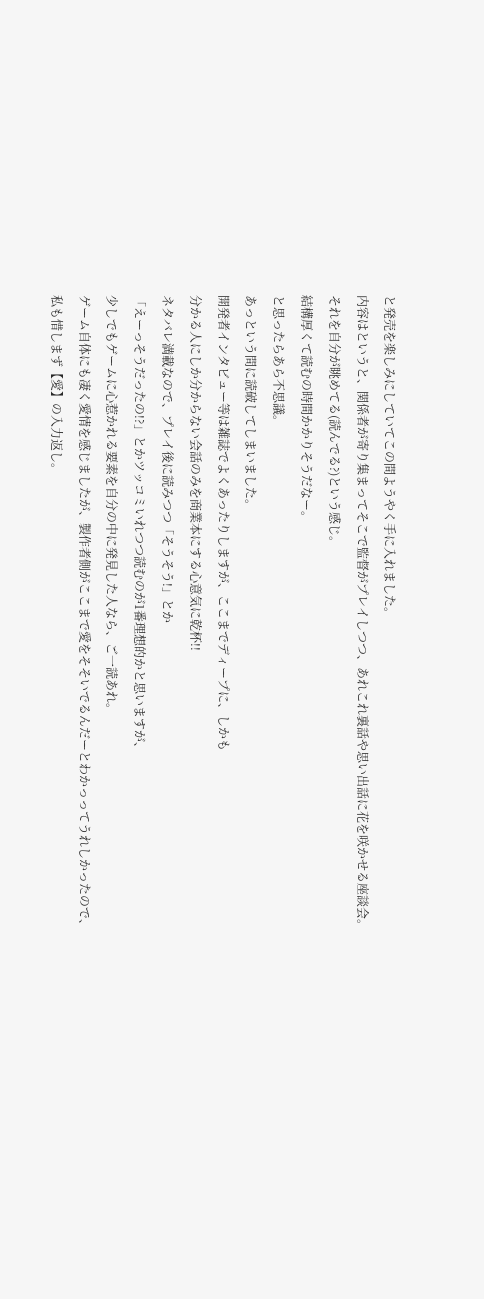と発売を楽しみにしていてこの間ようやく手に入れました。
内容はというと、関係者が寄り集まってそこで監督がプレイしつつ、あれこれ裏話や思い出話に花を咲かせる座談会。
それを自分が眺めてる(読んでる?)という感じ。
結構厚くて読むの時間かかりそうだなー。
と思ったらあら不思議。
あっという間に読破してしまいました。
開発者インタビュー等は雑誌でよくあったりしますが、ここまでディープに、しかも
分かる人にしか分からない会話のみを商業本にする心意気に乾杯!!
ネタバレ満載なので、プレイ後に読みつつ「そうそう!」とか
「えーっそうだったの!?」とかツッコミいれつつ読むのが1番理想的かと思いますが、
少しでもゲームに心惹かれる要素を自分の中に発見した人なら、ご一読あれ。
ゲーム自体にも凄く愛情を感じましたが、製作者側がここまで愛をそそいでるんだーとわかっってうれしかったので、
私も惜しまず【愛】の入力返し。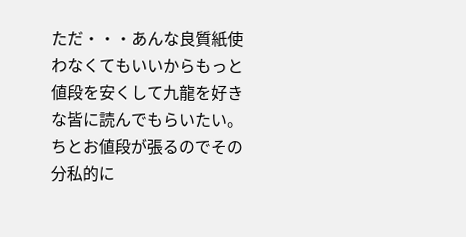ただ・・・あんな良質紙使わなくてもいいからもっと値段を安くして九龍を好きな皆に読んでもらいたい。
ちとお値段が張るのでその分私的に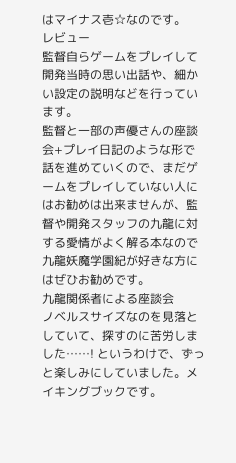はマイナス壱☆なのです。
レビュー
監督自らゲームをプレイして開発当時の思い出話や、細かい設定の説明などを行っています。
監督と一部の声優さんの座談会+プレイ日記のような形で話を進めていくので、まだゲームをプレイしていない人にはお勧めは出来ませんが、監督や開発スタッフの九龍に対する愛情がよく解る本なので九龍妖魔学園紀が好きな方にはぜひお勧めです。
九龍関係者による座談会
ノベルスサイズなのを見落としていて、探すのに苦労しました……! というわけで、ずっと楽しみにしていました。メイキングブックです。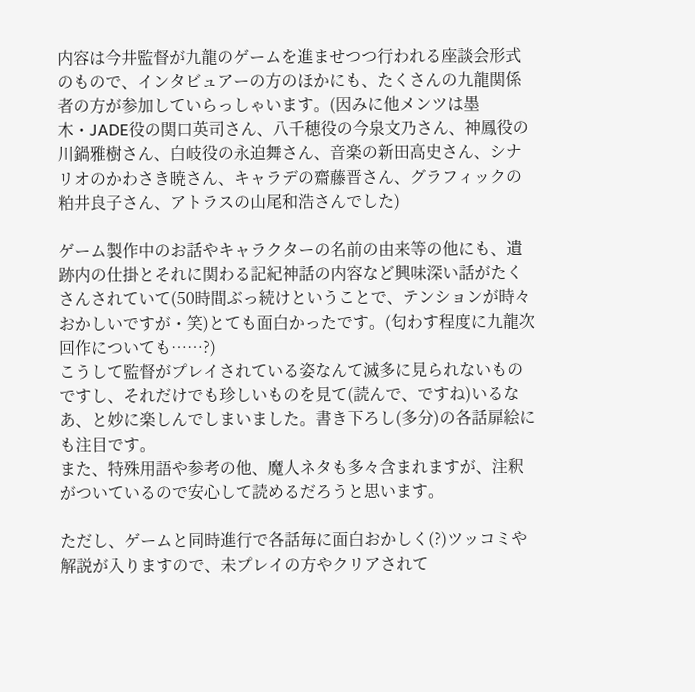内容は今井監督が九龍のゲームを進ませつつ行われる座談会形式のもので、インタビュアーの方のほかにも、たくさんの九龍関係者の方が参加していらっしゃいます。(因みに他メンツは墨木・JADE役の関口英司さん、八千穂役の今泉文乃さん、神鳳役の川鍋雅樹さん、白岐役の永迫舞さん、音楽の新田高史さん、シナリオのかわさき暁さん、キャラデの齋藤晋さん、グラフィックの粕井良子さん、アトラスの山尾和浩さんでした)

ゲーム製作中のお話やキャラクターの名前の由来等の他にも、遺跡内の仕掛とそれに関わる記紀神話の内容など興味深い話がたくさんされていて(50時間ぶっ続けということで、テンションが時々おかしいですが・笑)とても面白かったです。(匂わす程度に九龍次回作についても……?)
こうして監督がプレイされている姿なんて滅多に見られないものですし、それだけでも珍しいものを見て(読んで、ですね)いるなあ、と妙に楽しんでしまいました。書き下ろし(多分)の各話扉絵にも注目です。
また、特殊用語や参考の他、魔人ネタも多々含まれますが、注釈がついているので安心して読めるだろうと思います。

ただし、ゲームと同時進行で各話毎に面白おかしく(?)ツッコミや解説が入りますので、未プレイの方やクリアされて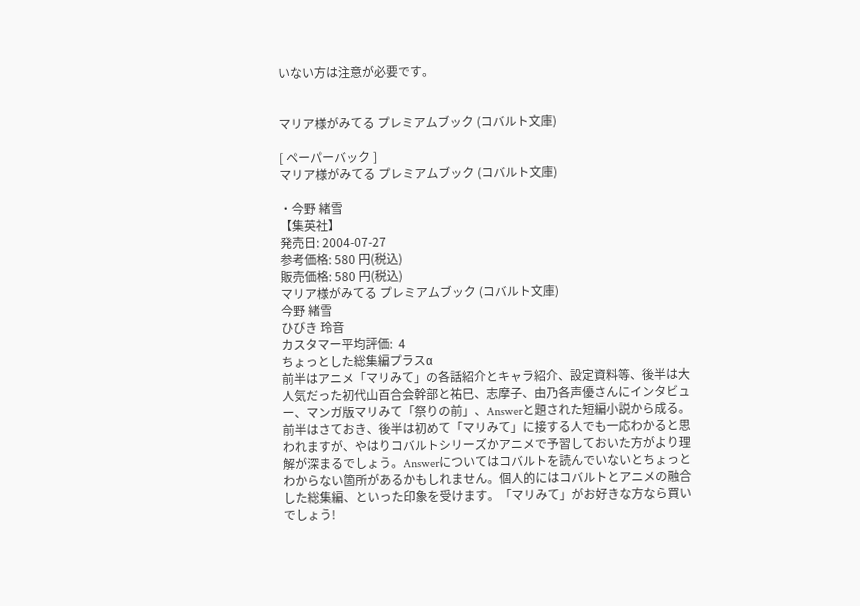いない方は注意が必要です。


マリア様がみてる プレミアムブック (コバルト文庫)

[ ペーパーバック ]
マリア様がみてる プレミアムブック (コバルト文庫)

・今野 緒雪
【集英社】
発売日: 2004-07-27
参考価格: 580 円(税込)
販売価格: 580 円(税込)
マリア様がみてる プレミアムブック (コバルト文庫)
今野 緒雪
ひびき 玲音
カスタマー平均評価:  4
ちょっとした総集編プラスα
前半はアニメ「マリみて」の各話紹介とキャラ紹介、設定資料等、後半は大人気だった初代山百合会幹部と祐巳、志摩子、由乃各声優さんにインタビュー、マンガ版マリみて「祭りの前」、Answerと題された短編小説から成る。前半はさておき、後半は初めて「マリみて」に接する人でも一応わかると思われますが、やはりコバルトシリーズかアニメで予習しておいた方がより理解が深まるでしょう。Answerについてはコバルトを読んでいないとちょっとわからない箇所があるかもしれません。個人的にはコバルトとアニメの融合した総集編、といった印象を受けます。「マリみて」がお好きな方なら買いでしょう!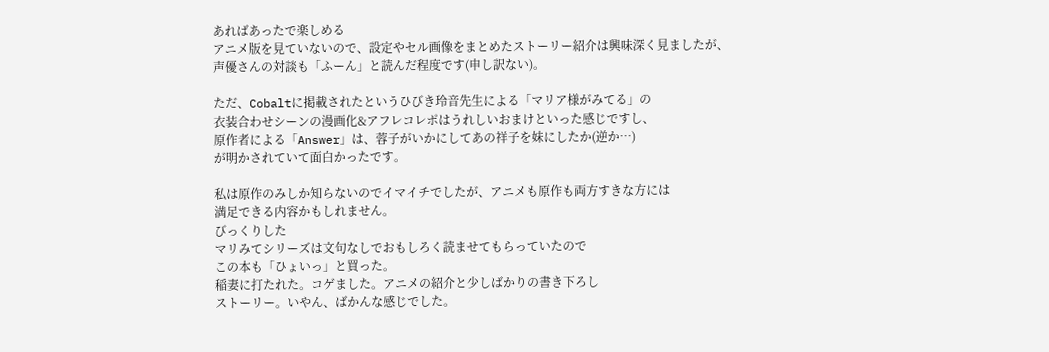あればあったで楽しめる
アニメ版を見ていないので、設定やセル画像をまとめたストーリー紹介は興味深く見ましたが、
声優さんの対談も「ふーん」と読んだ程度です(申し訳ない)。

ただ、Cobaltに掲載されたというひびき玲音先生による「マリア様がみてる」の
衣装合わせシーンの漫画化&アフレコレポはうれしいおまけといった感じですし、
原作者による「Answer」は、蓉子がいかにしてあの祥子を妹にしたか(逆か…)
が明かされていて面白かったです。

私は原作のみしか知らないのでイマイチでしたが、アニメも原作も両方すきな方には
満足できる内容かもしれません。
びっくりした
マリみてシリーズは文句なしでおもしろく読ませてもらっていたので
この本も「ひょいっ」と買った。
稲妻に打たれた。コゲました。アニメの紹介と少しばかりの書き下ろし
ストーリー。いやん、ばかんな感じでした。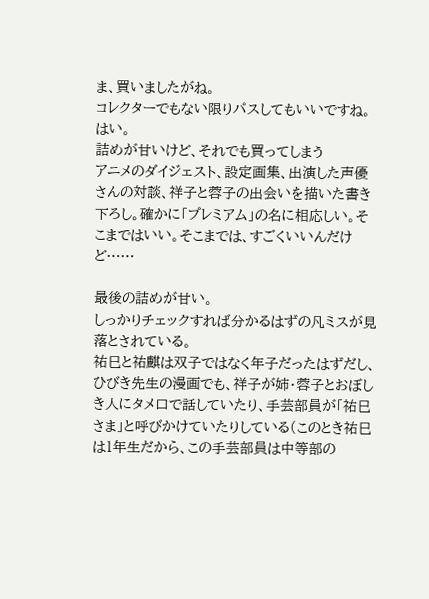ま、買いましたがね。
コレクターでもない限りパスしてもいいですね。はい。
詰めが甘いけど、それでも買ってしまう
アニメのダイジェスト、設定画集、出演した声優さんの対談、祥子と蓉子の出会いを描いた書き下ろし。確かに「プレミアム」の名に相応しい。そこまではいい。そこまでは、すごくいいんだけど……

最後の詰めが甘い。
しっかりチェックすれば分かるはずの凡ミスが見落とされている。
祐巳と祐麒は双子ではなく年子だったはずだし、ひびき先生の漫画でも、祥子が姉・蓉子とおぼしき人にタメ口で話していたり、手芸部員が「祐巳さま」と呼びかけていたりしている(このとき祐巳は1年生だから、この手芸部員は中等部の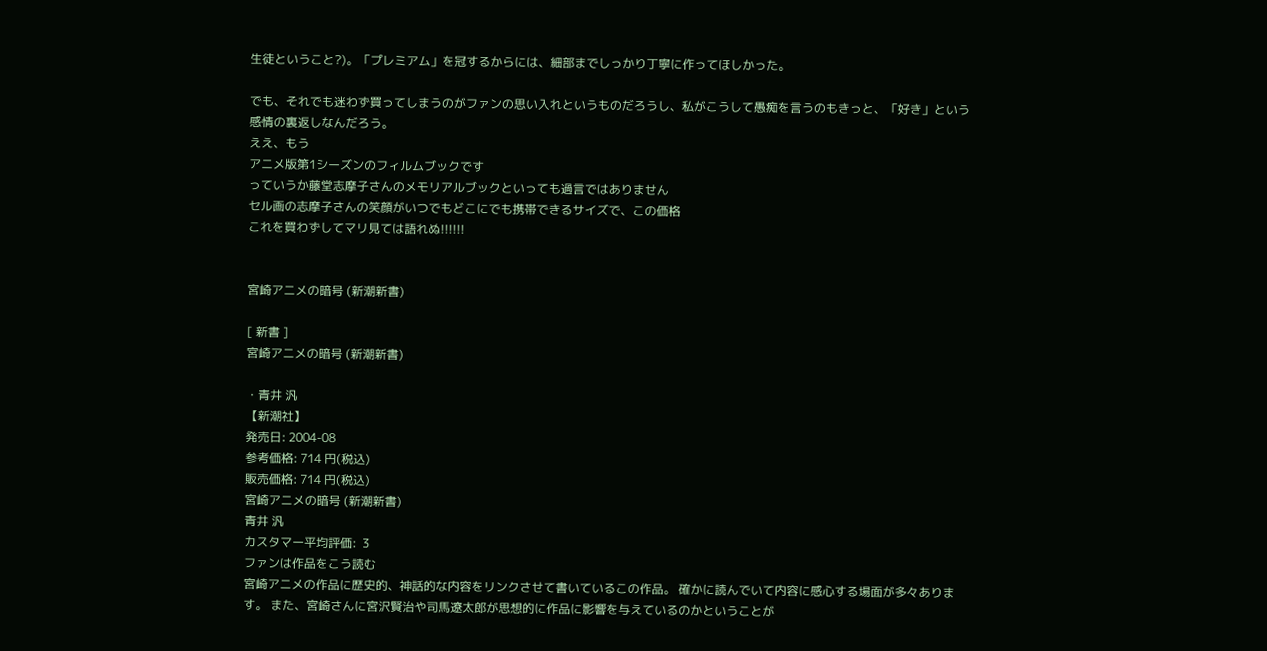生徒ということ?)。「プレミアム」を冠するからには、細部までしっかり丁寧に作ってほしかった。

でも、それでも迷わず買ってしまうのがファンの思い入れというものだろうし、私がこうして愚痴を言うのもきっと、「好き」という感情の裏返しなんだろう。
ええ、もう
アニメ版第1シーズンのフィルムブックです
っていうか藤堂志摩子さんのメモリアルブックといっても過言ではありません
セル画の志摩子さんの笑顔がいつでもどこにでも携帯できるサイズで、この価格
これを買わずしてマリ見ては語れぬ!!!!!!


宮崎アニメの暗号 (新潮新書)

[ 新書 ]
宮崎アニメの暗号 (新潮新書)

・青井 汎
【新潮社】
発売日: 2004-08
参考価格: 714 円(税込)
販売価格: 714 円(税込)
宮崎アニメの暗号 (新潮新書)
青井 汎
カスタマー平均評価:  3
ファンは作品をこう読む
宮崎アニメの作品に歴史的、神話的な内容をリンクさせて書いているこの作品。 確かに読んでいて内容に感心する場面が多々あります。 また、宮崎さんに宮沢賢治や司馬遼太郎が思想的に作品に影響を与えているのかということが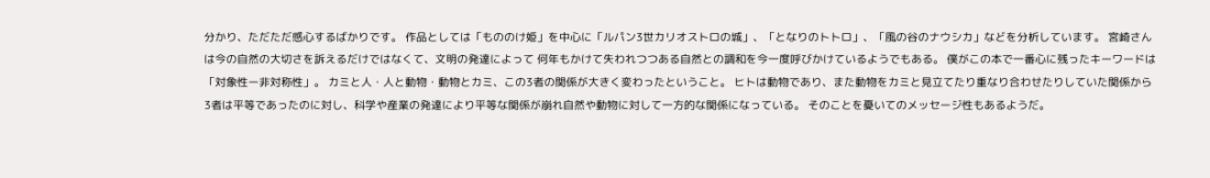分かり、ただただ感心するばかりです。 作品としては「もののけ姫」を中心に「ルパン3世カリオストロの城」、「となりのトトロ」、「風の谷のナウシカ」などを分析しています。 宮崎さんは今の自然の大切さを訴えるだけではなくて、文明の発達によって 何年もかけて失われつつある自然との調和を今一度呼びかけているようでもある。 僕がこの本で一番心に残ったキーワードは「対象性ー非対称性」。 カミと人・人と動物・動物とカミ、この3者の関係が大きく変わったということ。 ヒトは動物であり、また動物をカミと見立てたり重なり合わせたりしていた関係から 3者は平等であったのに対し、科学や産業の発達により平等な関係が崩れ自然や動物に対して一方的な関係になっている。 そのことを憂いてのメッセージ性もあるようだ。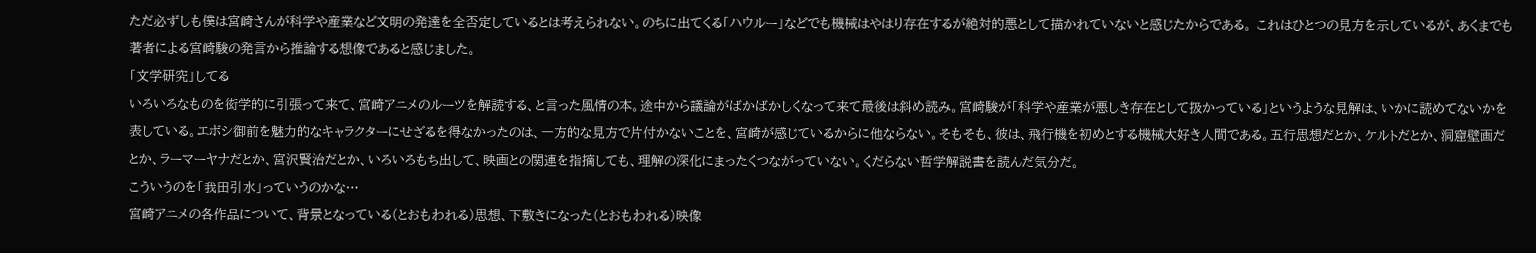ただ必ずしも僕は宮崎さんが科学や産業など文明の発達を全否定しているとは考えられない。のちに出てくる「ハウルー」などでも機械はやはり存在するが絶対的悪として描かれていないと感じたからである。 これはひとつの見方を示しているが、あくまでも著者による宮崎駿の発言から推論する想像であると感じました。
「文学研究」してる
いろいろなものを衒学的に引張って来て、宮崎アニメのルーツを解読する、と言った風情の本。途中から議論がばかばかしくなって来て最後は斜め読み。宮崎駿が「科学や産業が悪しき存在として扱かっている」というような見解は、いかに読めてないかを表している。エボシ御前を魅力的なキャラクターにせざるを得なかったのは、一方的な見方で片付かないことを、宮崎が感じているからに他ならない。そもそも、彼は、飛行機を初めとする機械大好き人間である。五行思想だとか、ケルトだとか、洞窟壁画だとか、ラーマーヤナだとか、宮沢賢治だとか、いろいろもち出して、映画との関連を指摘しても、理解の深化にまったくつながっていない。くだらない哲学解説書を読んだ気分だ。
こういうのを「我田引水」っていうのかな…
宮崎アニメの各作品について、背景となっている(とおもわれる)思想、下敷きになった(とおもわれる)映像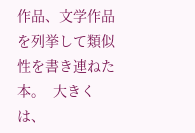作品、文学作品を列挙して類似性を書き連ねた本。  大きくは、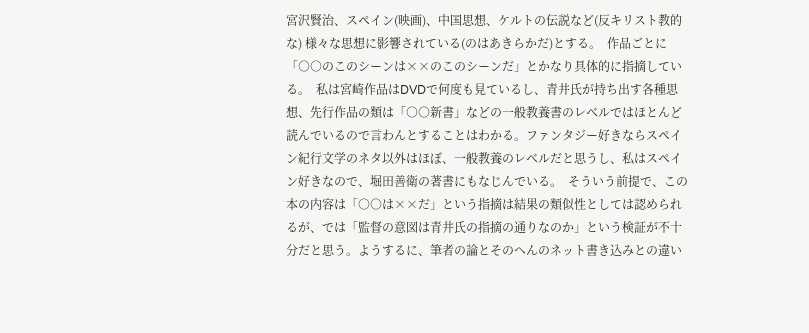宮沢賢治、スペイン(映画)、中国思想、ケルトの伝説など(反キリスト教的な) 様々な思想に影響されている(のはあきらかだ)とする。  作品ごとに「○○のこのシーンは××のこのシーンだ」とかなり具体的に指摘している。  私は宮崎作品はDVDで何度も見ているし、青井氏が持ち出す各種思想、先行作品の類は「○○新書」などの一般教養書のレベルではほとんど読んでいるので言わんとすることはわかる。ファンタジー好きならスペイン紀行文学のネタ以外はほぼ、一般教養のレベルだと思うし、私はスペイン好きなので、堀田善衛の著書にもなじんでいる。  そういう前提で、この本の内容は「○○は××だ」という指摘は結果の類似性としては認められるが、では「監督の意図は青井氏の指摘の通りなのか」という検証が不十分だと思う。ようするに、筆者の論とそのへんのネット書き込みとの違い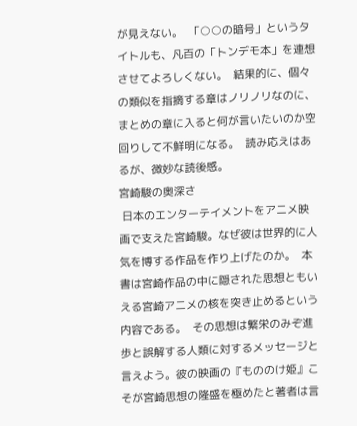が見えない。  「○○の暗号」というタイトルも、凡百の「トンデモ本」を連想させてよろしくない。  結果的に、個々の類似を指摘する章はノリノリなのに、まとめの章に入ると何が言いたいのか空回りして不鮮明になる。  読み応えはあるが、微妙な読後感。
宮崎駿の奥深さ
 日本のエンターテイメントをアニメ映画で支えた宮崎駿。なぜ彼は世界的に人気を博する作品を作り上げたのか。  本書は宮崎作品の中に隠された思想ともいえる宮崎アニメの核を突き止めるという内容である。  その思想は繁栄のみぞ進歩と誤解する人類に対するメッセージと言えよう。彼の映画の『もののけ姫』こそが宮崎思想の隆盛を極めたと著者は言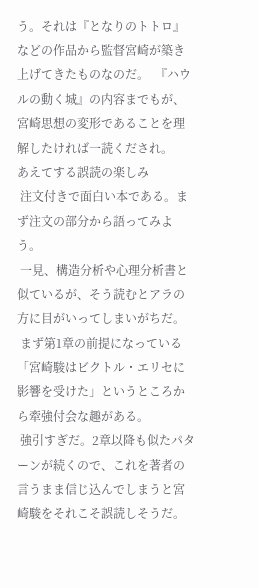う。それは『となりのトトロ』などの作品から監督宮崎が築き上げてきたものなのだ。  『ハウルの動く城』の内容までもが、宮崎思想の変形であることを理解したければ一読くだされ。
あえてする誤読の楽しみ
 注文付きで面白い本である。まず注文の部分から語ってみよう。
 一見、構造分析や心理分析書と似ているが、そう読むとアラの方に目がいってしまいがちだ。
 まず第1章の前提になっている「宮崎駿はビクトル・エリセに影響を受けた」というところから牽強付会な趣がある。
 強引すぎだ。2章以降も似たパターンが続くので、これを著者の言うまま信じ込んでしまうと宮崎駿をそれこそ誤読しそうだ。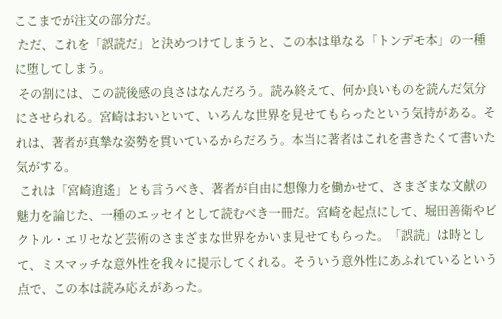ここまでが注文の部分だ。
 ただ、これを「誤読だ」と決めつけてしまうと、この本は単なる「トンデモ本」の一種に堕してしまう。
 その割には、この読後感の良さはなんだろう。読み終えて、何か良いものを読んだ気分にさせられる。宮崎はおいといて、いろんな世界を見せてもらったという気持がある。それは、著者が真摯な姿勢を貫いているからだろう。本当に著者はこれを書きたくて書いた気がする。
 これは「宮崎逍遙」とも言うべき、著者が自由に想像力を働かせて、さまざまな文献の魅力を論じた、一種のエッセイとして読むべき一冊だ。宮崎を起点にして、堀田善衛やビクトル・エリセなど芸術のさまざまな世界をかいま見せてもらった。「誤読」は時として、ミスマッチな意外性を我々に提示してくれる。そういう意外性にあふれているという点で、この本は読み応えがあった。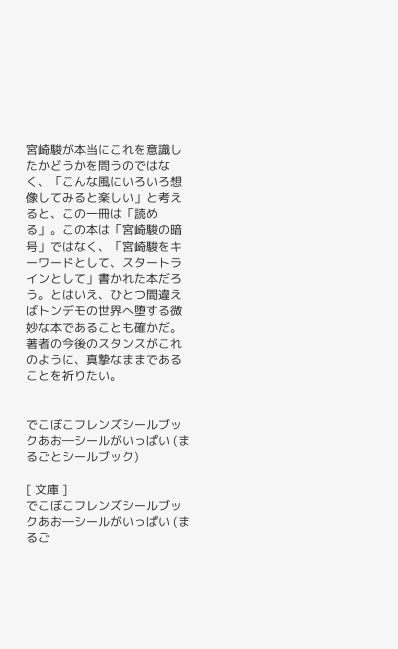宮崎駿が本当にこれを意識したかどうかを問うのではなく、「こんな風にいろいろ想像してみると楽しい」と考えると、この一冊は「読める」。この本は「宮崎駿の暗号」ではなく、「宮崎駿をキーワードとして、スタートラインとして」書かれた本だろう。とはいえ、ひとつ間違えばトンデモの世界へ堕する微妙な本であることも確かだ。著者の今後のスタンスがこれのように、真摯なままであることを祈りたい。


でこぼこフレンズシールブックあお―シールがいっぱい (まるごとシールブック)

[ 文庫 ]
でこぼこフレンズシールブックあお―シールがいっぱい (まるご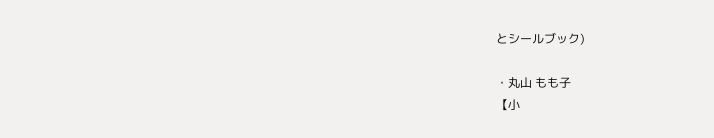とシールブック)

・丸山 もも子
【小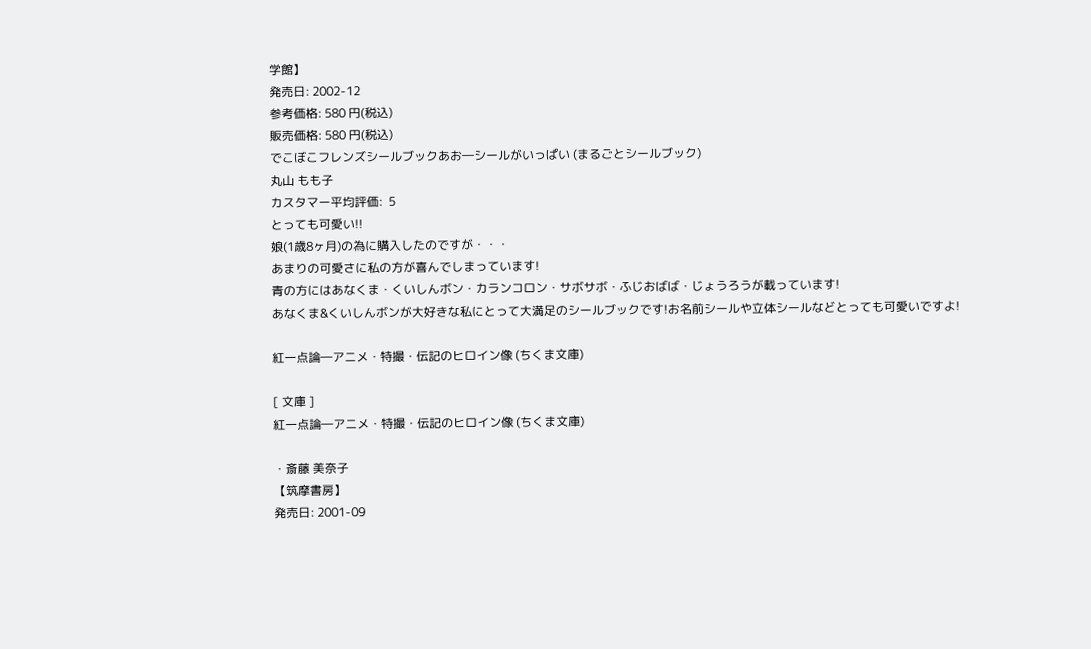学館】
発売日: 2002-12
参考価格: 580 円(税込)
販売価格: 580 円(税込)
でこぼこフレンズシールブックあお―シールがいっぱい (まるごとシールブック)
丸山 もも子
カスタマー平均評価:  5
とっても可愛い!!
娘(1歳8ヶ月)の為に購入したのですが・・・
あまりの可愛さに私の方が喜んでしまっています!
青の方にはあなくま・くいしんボン・カランコロン・サボサボ・ふじおばば・じょうろうが載っています!
あなくま&くいしんボンが大好きな私にとって大満足のシールブックです!お名前シールや立体シールなどとっても可愛いですよ!

紅一点論―アニメ・特撮・伝記のヒロイン像 (ちくま文庫)

[ 文庫 ]
紅一点論―アニメ・特撮・伝記のヒロイン像 (ちくま文庫)

・斎藤 美奈子
【筑摩書房】
発売日: 2001-09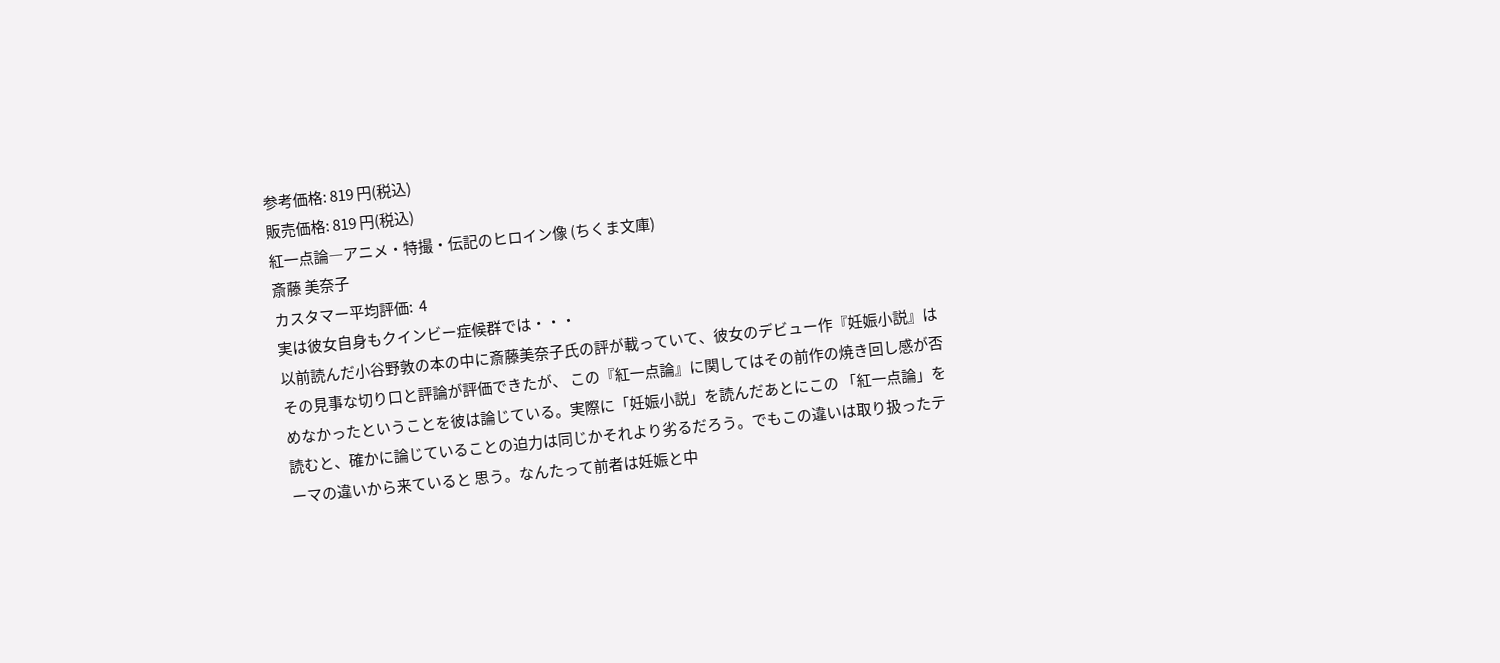参考価格: 819 円(税込)
販売価格: 819 円(税込)
紅一点論―アニメ・特撮・伝記のヒロイン像 (ちくま文庫)
斎藤 美奈子
カスタマー平均評価:  4
実は彼女自身もクインビー症候群では・・・
以前読んだ小谷野敦の本の中に斎藤美奈子氏の評が載っていて、彼女のデビュー作『妊娠小説』はその見事な切り口と評論が評価できたが、 この『紅一点論』に関してはその前作の焼き回し感が否めなかったということを彼は論じている。実際に「妊娠小説」を読んだあとにこの 「紅一点論」を読むと、確かに論じていることの迫力は同じかそれより劣るだろう。でもこの違いは取り扱ったテーマの違いから来ていると 思う。なんたって前者は妊娠と中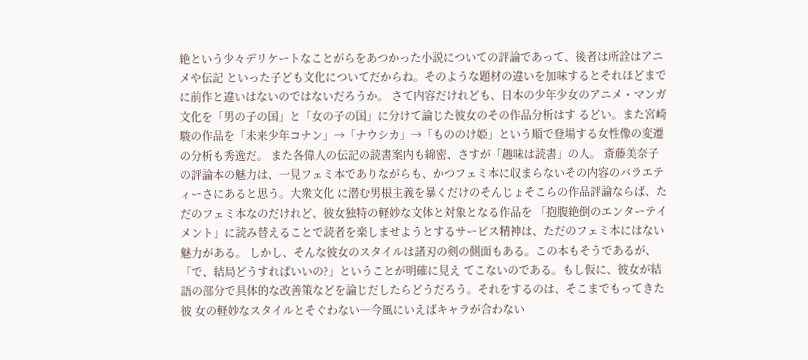絶という少々デリケートなことがらをあつかった小説についての評論であって、後者は所詮はアニメや伝記 といった子ども文化についてだからね。そのような題材の違いを加味するとそれほどまでに前作と違いはないのではないだろうか。 さて内容だけれども、日本の少年少女のアニメ・マンガ文化を「男の子の国」と「女の子の国」に分けて論じた彼女のその作品分析はす るどい。また宮崎駿の作品を「未来少年コナン」→「ナウシカ」→「もののけ姫」という順で登場する女性像の変遷の分析も秀逸だ。 また各偉人の伝記の読書案内も綿密、さすが「趣味は読書」の人。 斎藤美奈子の評論本の魅力は、一見フェミ本でありながらも、かつフェミ本に収まらないその内容のバラエティーさにあると思う。大衆文化 に潜む男根主義を暴くだけのそんじょそこらの作品評論ならば、ただのフェミ本なのだけれど、彼女独特の軽妙な文体と対象となる作品を 「抱腹絶倒のエンターテイメント」に読み替えることで読者を楽しませようとするサービス精神は、ただのフェミ本にはない魅力がある。 しかし、そんな彼女のスタイルは諸刃の剣の側面もある。この本もそうであるが、「で、結局どうすればいいの?」ということが明確に見え てこないのである。もし仮に、彼女が結語の部分で具体的な改善策などを論じだしたらどうだろう。それをするのは、そこまでもってきた彼 女の軽妙なスタイルとそぐわない―今風にいえばキャラが合わない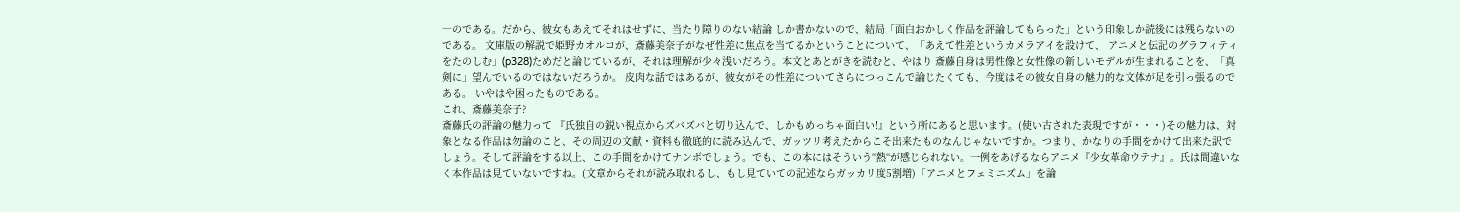―のである。だから、彼女もあえてそれはせずに、当たり障りのない結論 しか書かないので、結局「面白おかしく作品を評論してもらった」という印象しか読後には残らないのである。 文庫版の解説で姫野カオルコが、斎藤美奈子がなぜ性差に焦点を当てるかということについて、「あえて性差というカメラアイを設けて、 アニメと伝記のグラフィティをたのしむ」(p328)ためだと論じているが、それは理解が少々浅いだろう。本文とあとがきを読むと、やはり 斎藤自身は男性像と女性像の新しいモデルが生まれることを、「真剣に」望んでいるのではないだろうか。 皮肉な話ではあるが、彼女がその性差についてさらにつっこんで論じたくても、今度はその彼女自身の魅力的な文体が足を引っ張るのである。 いやはや困ったものである。
これ、斎藤美奈子?
斎藤氏の評論の魅力って 『氏独自の鋭い視点からズバズバと切り込んで、しかもめっちゃ面白い!』という所にあると思います。(使い古された表現ですが・・・)その魅力は、対象となる作品は勿論のこと、その周辺の文献・資料も徹底的に読み込んで、ガッツリ考えたからこそ出来たものなんじゃないですか。つまり、かなりの手間をかけて出来た訳でしょう。そして評論をする以上、この手間をかけてナンボでしょう。でも、この本にはそういう“熱“が感じられない。一例をあげるならアニメ『少女革命ウテナ』。氏は間違いなく本作品は見ていないですね。(文章からそれが読み取れるし、もし見ていての記述ならガッカリ度5割増)「アニメとフェミニズム」を論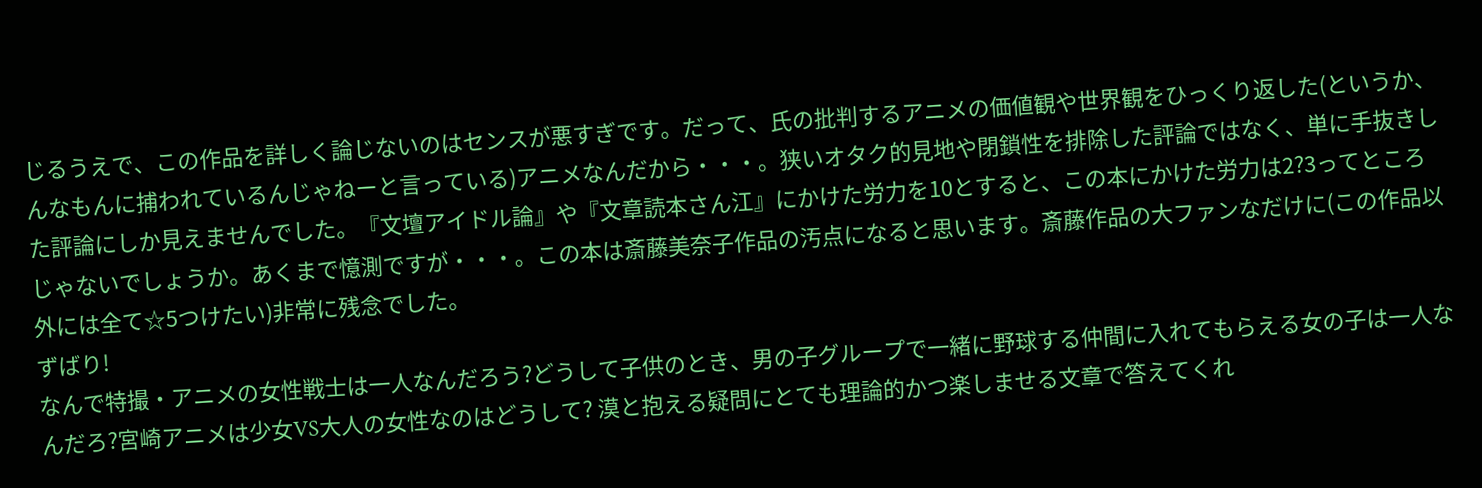じるうえで、この作品を詳しく論じないのはセンスが悪すぎです。だって、氏の批判するアニメの価値観や世界観をひっくり返した(というか、んなもんに捕われているんじゃねーと言っている)アニメなんだから・・・。狭いオタク的見地や閉鎖性を排除した評論ではなく、単に手抜きした評論にしか見えませんでした。『文壇アイドル論』や『文章読本さん江』にかけた労力を10とすると、この本にかけた労力は2?3ってところじゃないでしょうか。あくまで憶測ですが・・・。この本は斎藤美奈子作品の汚点になると思います。斎藤作品の大ファンなだけに(この作品以外には全て☆5つけたい)非常に残念でした。
ずばり!
なんで特撮・アニメの女性戦士は一人なんだろう?どうして子供のとき、男の子グループで一緒に野球する仲間に入れてもらえる女の子は一人なんだろ?宮崎アニメは少女VS大人の女性なのはどうして? 漠と抱える疑問にとても理論的かつ楽しませる文章で答えてくれ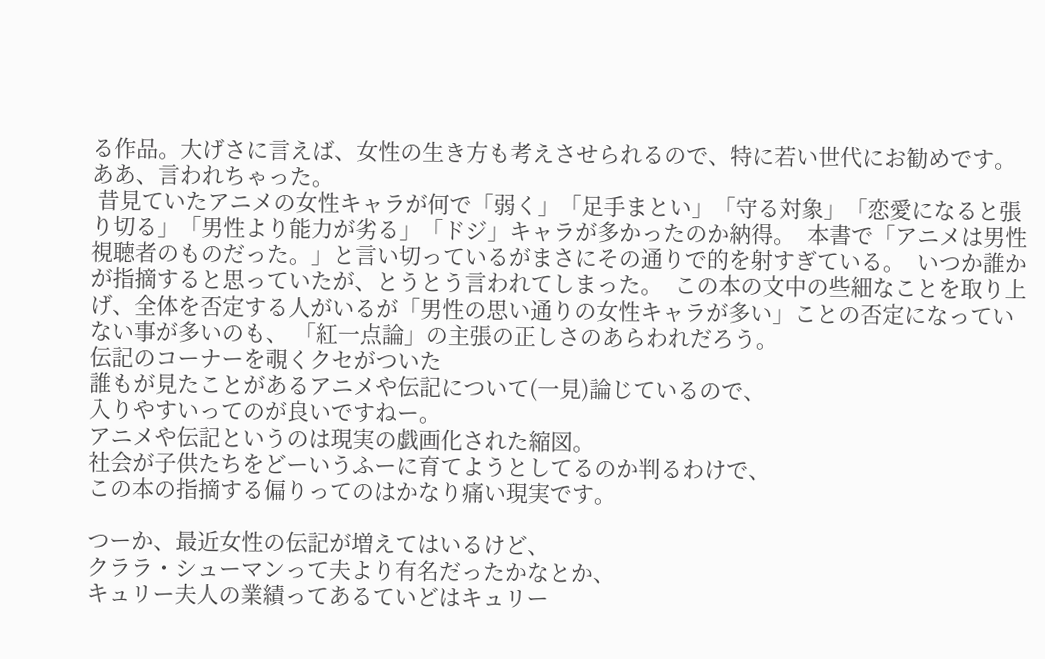る作品。大げさに言えば、女性の生き方も考えさせられるので、特に若い世代にお勧めです。
ああ、言われちゃった。
 昔見ていたアニメの女性キャラが何で「弱く」「足手まとい」「守る対象」「恋愛になると張り切る」「男性より能力が劣る」「ドジ」キャラが多かったのか納得。  本書で「アニメは男性視聴者のものだった。」と言い切っているがまさにその通りで的を射すぎている。  いつか誰かが指摘すると思っていたが、とうとう言われてしまった。  この本の文中の些細なことを取り上げ、全体を否定する人がいるが「男性の思い通りの女性キャラが多い」ことの否定になっていない事が多いのも、 「紅一点論」の主張の正しさのあらわれだろう。
伝記のコーナーを覗くクセがついた
誰もが見たことがあるアニメや伝記について(一見)論じているので、
入りやすいってのが良いですねー。
アニメや伝記というのは現実の戯画化された縮図。
社会が子供たちをどーいうふーに育てようとしてるのか判るわけで、
この本の指摘する偏りってのはかなり痛い現実です。

つーか、最近女性の伝記が増えてはいるけど、
クララ・シューマンって夫より有名だったかなとか、
キュリー夫人の業績ってあるていどはキュリー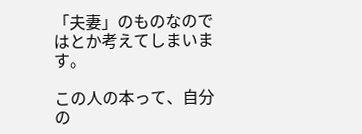「夫妻」のものなのではとか考えてしまいます。

この人の本って、自分の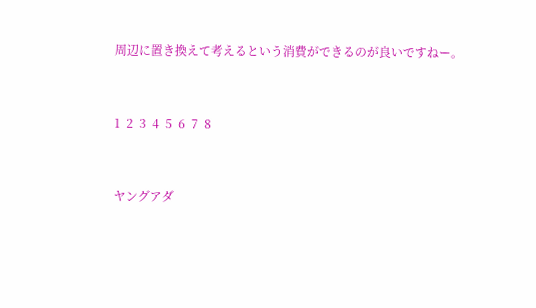周辺に置き換えて考えるという消費ができるのが良いですねー。


1  2  3  4  5  6  7  8


ヤングアダ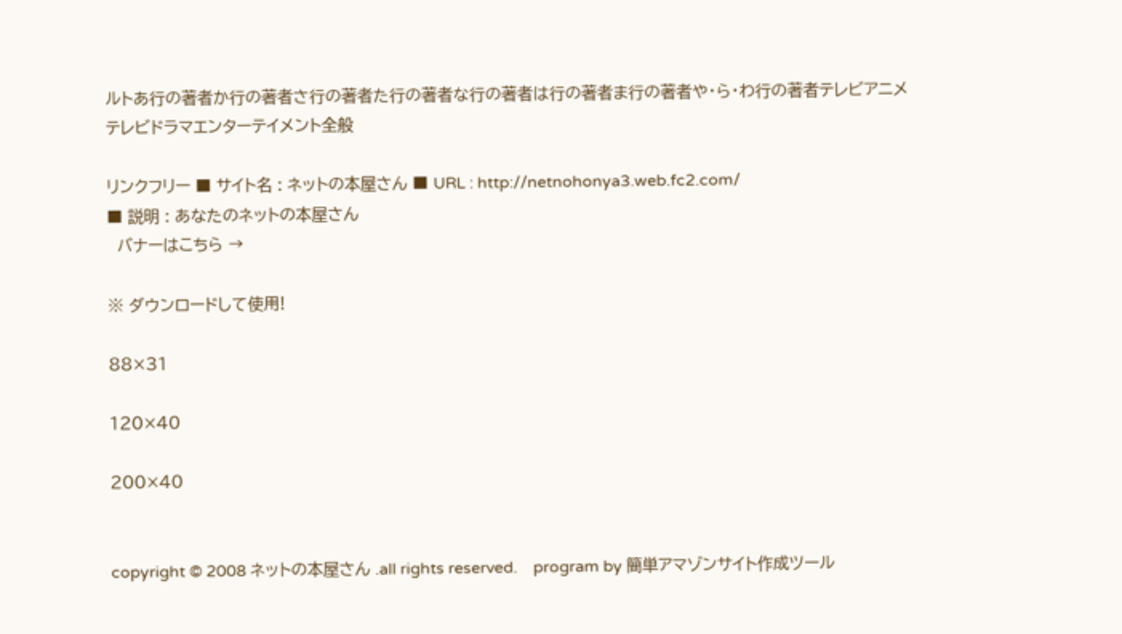ルトあ行の著者か行の著者さ行の著者た行の著者な行の著者は行の著者ま行の著者や・ら・わ行の著者テレビアニメテレビドラマエンターテイメント全般

リンクフリー ■ サイト名 : ネットの本屋さん ■ URL : http://netnohonya3.web.fc2.com/
■ 説明 : あなたのネットの本屋さん
  バナーはこちら →

※ ダウンロードして使用!

88×31

120×40

200×40


copyright © 2008 ネットの本屋さん .all rights reserved.    program by 簡単アマゾンサイト作成ツール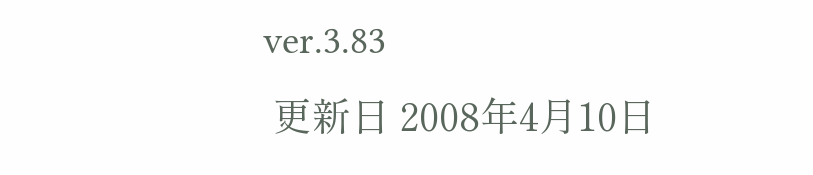ver.3.83
 更新日 2008年4月10日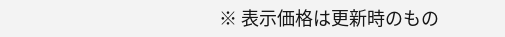※ 表示価格は更新時のもの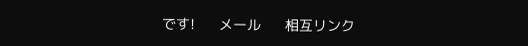です!      メール      相互リンク